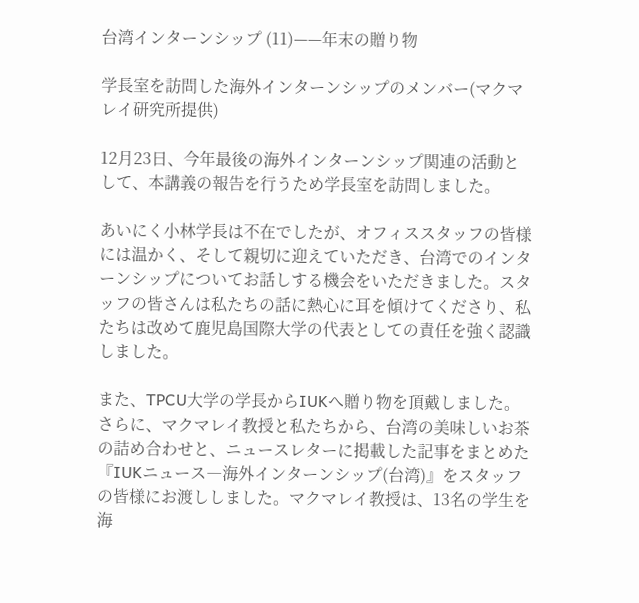台湾インターンシップ (11)——年末の贈り物

学長室を訪問した海外インターンシップのメンバー(マクマレイ研究所提供)

12月23日、今年最後の海外インターンシップ関連の活動として、本講義の報告を行うため学長室を訪問しました。

あいにく小林学長は不在でしたが、オフィススタッフの皆様には温かく、そして親切に迎えていただき、台湾でのインターンシップについてお話しする機会をいただきました。スタッフの皆さんは私たちの話に熱心に耳を傾けてくださり、私たちは改めて鹿児島国際大学の代表としての責任を強く認識しました。

また、TPCU大学の学長からIUKへ贈り物を頂戴しました。さらに、マクマレイ教授と私たちから、台湾の美味しいお茶の詰め合わせと、ニュースレターに掲載した記事をまとめた『IUKニュース―海外インターンシップ(台湾)』をスタッフの皆様にお渡ししました。マクマレイ教授は、13名の学生を海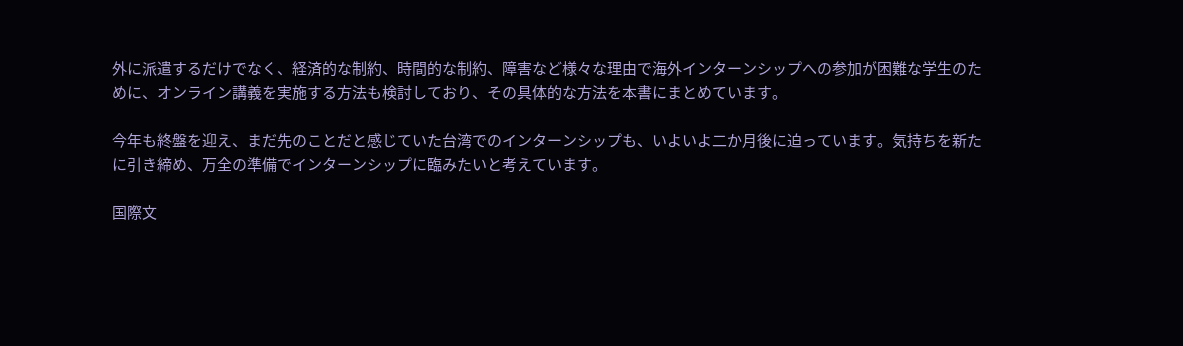外に派遣するだけでなく、経済的な制約、時間的な制約、障害など様々な理由で海外インターンシップへの参加が困難な学生のために、オンライン講義を実施する方法も検討しており、その具体的な方法を本書にまとめています。

今年も終盤を迎え、まだ先のことだと感じていた台湾でのインターンシップも、いよいよ二か月後に迫っています。気持ちを新たに引き締め、万全の準備でインターンシップに臨みたいと考えています。

国際文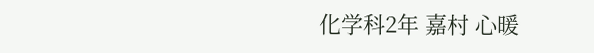化学科2年 嘉村 心暖